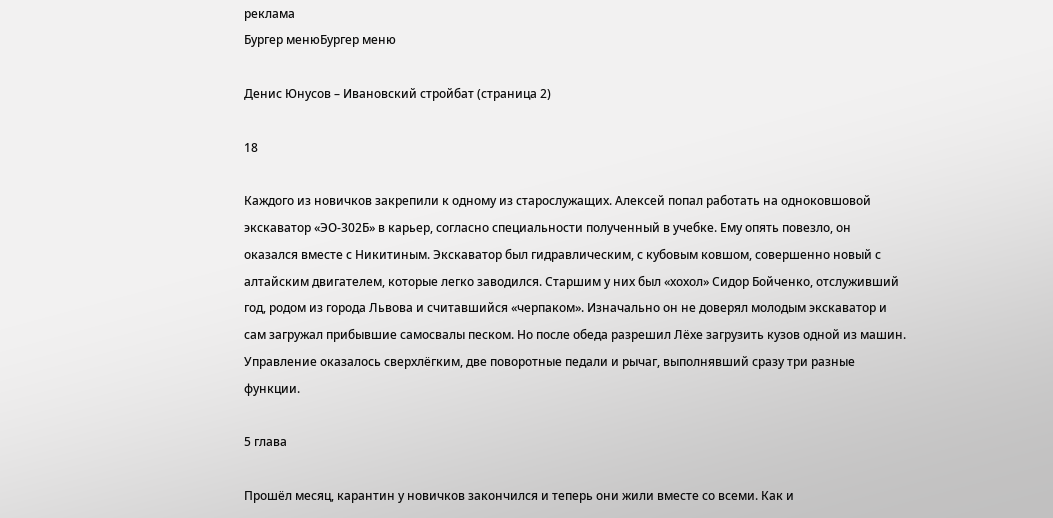реклама
Бургер менюБургер меню

Денис Юнусов – Ивановский стройбат (страница 2)

18

Каждого из новичков закрепили к одному из старослужащих. Алексей попал работать на одноковшовой экскаватор «ЭО-302Б» в карьер, согласно специальности полученный в учебке. Ему опять повезло, он оказался вместе с Никитиным. Экскаватор был гидравлическим, с кубовым ковшом, совершенно новый с алтайским двигателем, которые легко заводился. Старшим у них был «хохол» Сидор Бойченко, отслуживший год, родом из города Львова и считавшийся «черпаком». Изначально он не доверял молодым экскаватор и сам загружал прибывшие самосвалы песком. Но после обеда разрешил Лёхе загрузить кузов одной из машин. Управление оказалось сверхлёгким, две поворотные педали и рычаг, выполнявший сразу три разные функции.

5 глава

Прошёл месяц, карантин у новичков закончился и теперь они жили вместе со всеми. Как и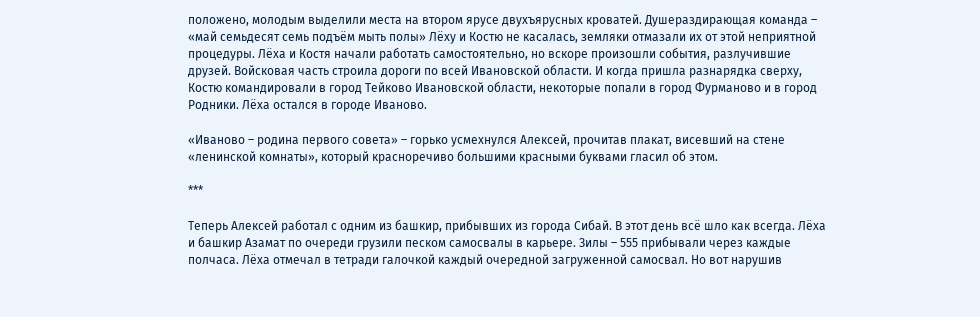положено, молодым выделили места на втором ярусе двухъярусных кроватей. Душераздирающая команда – «май семьдесят семь подъём мыть полы» Лёху и Костю не касалась, земляки отмазали их от этой неприятной процедуры. Лёха и Костя начали работать самостоятельно, но вскоре произошли события, разлучившие друзей. Войсковая часть строила дороги по всей Ивановской области. И когда пришла разнарядка сверху, Костю командировали в город Тейково Ивановской области, некоторые попали в город Фурманово и в город Родники. Лёха остался в городе Иваново.

«Иваново – родина первого совета» – горько усмехнулся Алексей, прочитав плакат, висевший на стене «ленинской комнаты», который красноречиво большими красными буквами гласил об этом.

***

Теперь Алексей работал с одним из башкир, прибывших из города Сибай. В этот день всё шло как всегда. Лёха и башкир Азамат по очереди грузили песком самосвалы в карьере. Зилы – 555 прибывали через каждые полчаса. Лёха отмечал в тетради галочкой каждый очередной загруженной самосвал. Но вот нарушив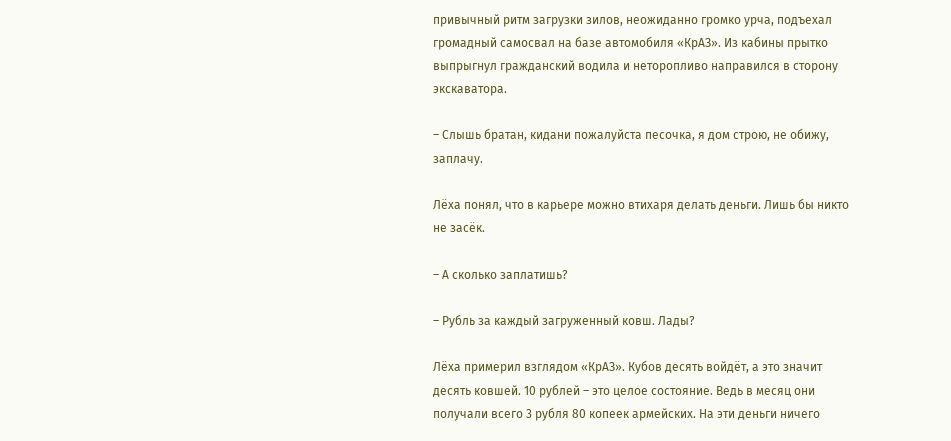привычный ритм загрузки зилов, неожиданно громко урча, подъехал громадный самосвал на базе автомобиля «КрАЗ». Из кабины прытко выпрыгнул гражданский водила и неторопливо направился в сторону экскаватора.

– Слышь братан, кидани пожалуйста песочка, я дом строю, не обижу, заплачу.

Лёха понял, что в карьере можно втихаря делать деньги. Лишь бы никто не засёк.

– А сколько заплатишь?

– Рубль за каждый загруженный ковш. Лады?

Лёха примерил взглядом «КрАЗ». Кубов десять войдёт, а это значит десять ковшей. 10 рублей – это целое состояние. Ведь в месяц они получали всего 3 рубля 80 копеек армейских. На эти деньги ничего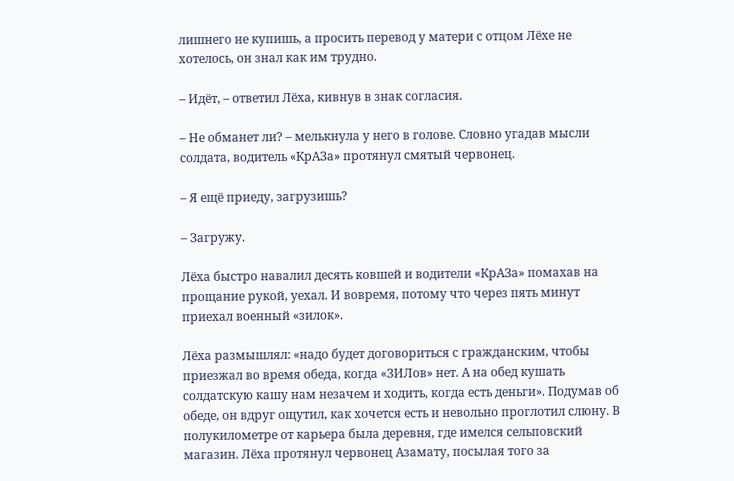лишнего не купишь, а просить перевод у матери с отцом Лёхе не хотелось, он знал как им трудно.

– Идёт, – ответил Лёха, кивнув в знак согласия.

– Не обманет ли? – мелькнула у него в голове. Словно угадав мысли солдата, водитель «КрАЗа» протянул смятый червонец.

– Я ещё приеду, загрузишь?

– Загружу.

Лёха быстро навалил десять ковшей и водители «КрАЗа» помахав на прощание рукой, уехал. И вовремя, потому что через пять минут приехал военный «зилок».

Лёха размышлял: «надо будет договориться с гражданским, чтобы приезжал во время обеда, когда «ЗИЛов» нет. А на обед кушать солдатскую кашу нам незачем и ходить, когда есть деньги». Подумав об обеде, он вдруг ощутил, как хочется есть и невольно проглотил слюну. В полукилометре от карьера была деревня, где имелся сельповский магазин. Лёха протянул червонец Азамату, посылая того за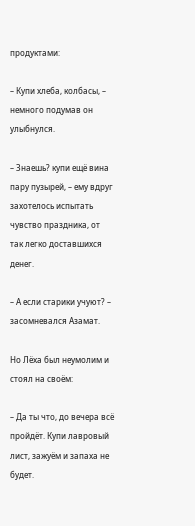продуктами:

– Купи хлеба, колбасы, – немного подумав он улыбнулся.

– Знаешь? купи ещё вина пару пузырей, – ему вдруг захотелось испытать чувство праздника, от так легко доставшихся денег.

– А если старики учуют? – засомневался Азамат.

Но Лёха был неумолим и стоял на своём:

– Да ты что, до вечера всё пройдёт. Купи лавровый лист, зажуём и запаха не будет.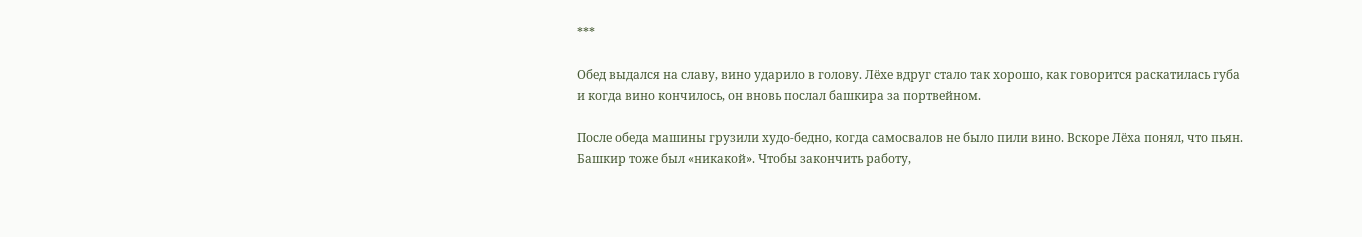***

Обед выдался на славу, вино ударило в голову. Лёхе вдруг стало так хорошо, как говорится раскатилась губа и когда вино кончилось, он вновь послал башкира за портвейном.

После обеда машины грузили худо-бедно, когда самосвалов не было пили вино. Вскоре Лёха понял, что пьян. Башкир тоже был «никакой». Чтобы закончить работу,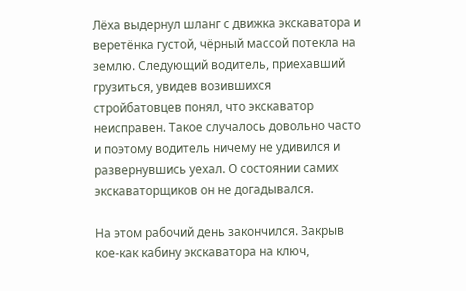Лёха выдернул шланг с движка экскаватора и веретёнка густой, чёрный массой потекла на землю. Следующий водитель, приехавший грузиться, увидев возившихся стройбатовцев понял, что экскаватор неисправен. Такое случалось довольно часто и поэтому водитель ничему не удивился и развернувшись уехал. О состоянии самих экскаваторщиков он не догадывался.

На этом рабочий день закончился. Закрыв кое-как кабину экскаватора на ключ,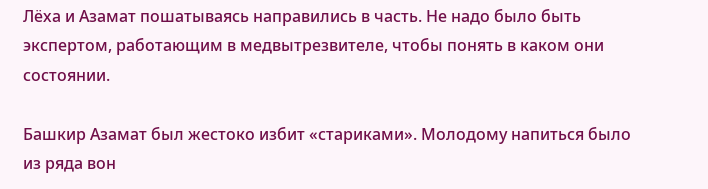Лёха и Азамат пошатываясь направились в часть. Не надо было быть экспертом, работающим в медвытрезвителе, чтобы понять в каком они состоянии.

Башкир Азамат был жестоко избит «стариками». Молодому напиться было из ряда вон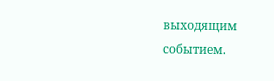выходящим событием.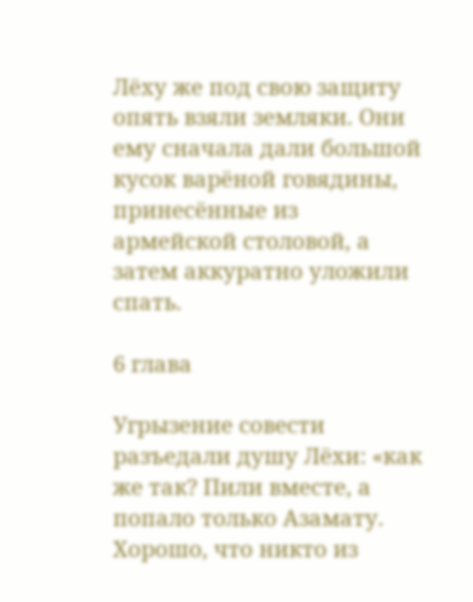Лёху же под свою защиту опять взяли земляки. Они ему сначала дали большой кусок варёной говядины, принесённые из армейской столовой, а затем аккуратно уложили спать.

6 глава

Угрызение совести разъедали душу Лёхи: «как же так? Пили вместе, а попало только Азамату. Хорошо, что никто из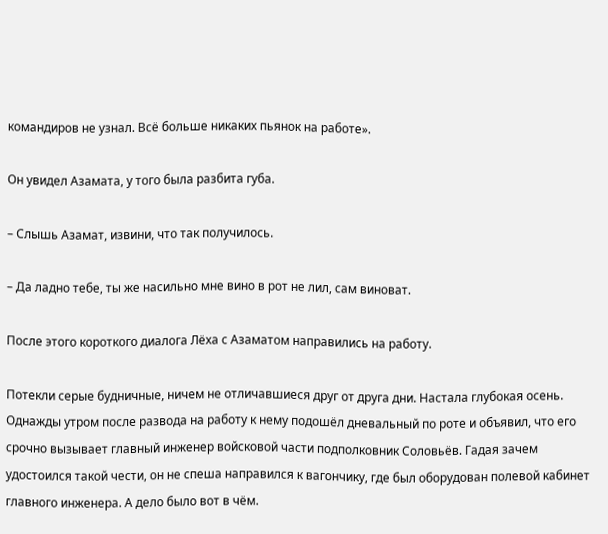командиров не узнал. Всё больше никаких пьянок на работе».

Он увидел Азамата, у того была разбита губа.

– Слышь Азамат, извини, что так получилось.

– Да ладно тебе, ты же насильно мне вино в рот не лил, сам виноват.

После этого короткого диалога Лёха с Азаматом направились на работу.

Потекли серые будничные, ничем не отличавшиеся друг от друга дни. Настала глубокая осень. Однажды утром после развода на работу к нему подошёл дневальный по роте и объявил, что его срочно вызывает главный инженер войсковой части подполковник Соловьёв. Гадая зачем удостоился такой чести, он не спеша направился к вагончику, где был оборудован полевой кабинет главного инженера. А дело было вот в чём.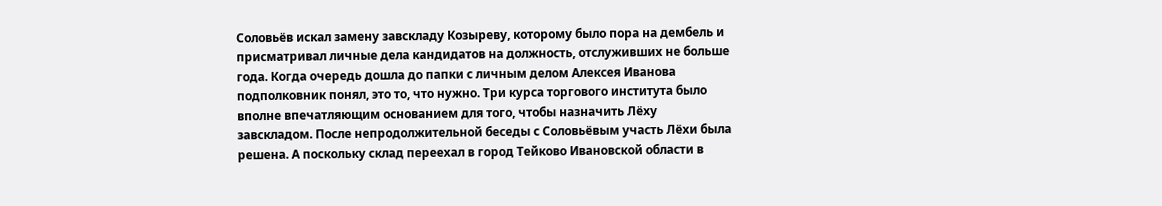Соловьёв искал замену завскладу Козыреву, которому было пора на дембель и присматривал личные дела кандидатов на должность, отслуживших не больше года. Когда очередь дошла до папки с личным делом Алексея Иванова подполковник понял, это то, что нужно. Три курса торгового института было вполне впечатляющим основанием для того, чтобы назначить Лёху завскладом. После непродолжительной беседы с Соловьёвым участь Лёхи была решена. А поскольку склад переехал в город Тейково Ивановской области в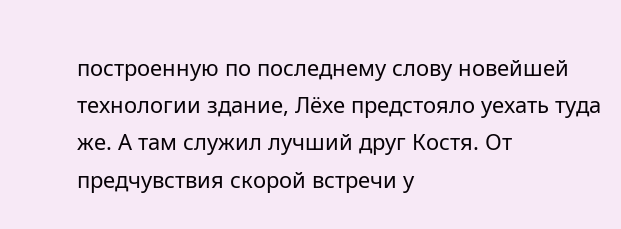построенную по последнему слову новейшей технологии здание, Лёхе предстояло уехать туда же. А там служил лучший друг Костя. От предчувствия скорой встречи у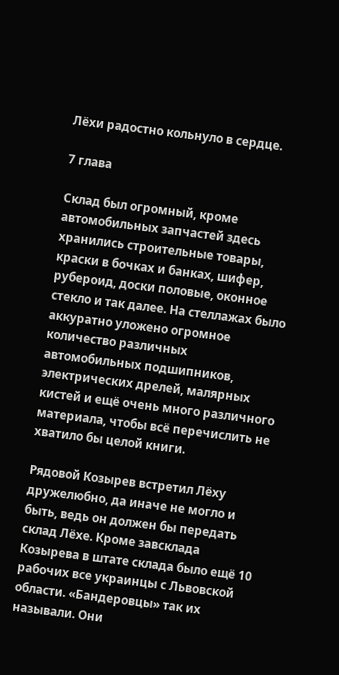Лёхи радостно кольнуло в сердце.

7 глава

Склад был огромный, кроме автомобильных запчастей здесь хранились строительные товары, краски в бочках и банках, шифер, рубероид, доски половые, оконное стекло и так далее. На стеллажах было аккуратно уложено огромное количество различных автомобильных подшипников, электрических дрелей, малярных кистей и ещё очень много различного материала, чтобы всё перечислить не хватило бы целой книги.

Рядовой Козырев встретил Лёху дружелюбно, да иначе не могло и быть, ведь он должен бы передать склад Лёхе. Кроме завсклада Козырева в штате склада было ещё 10 рабочих все украинцы с Львовской области. «Бандеровцы» так их называли. Они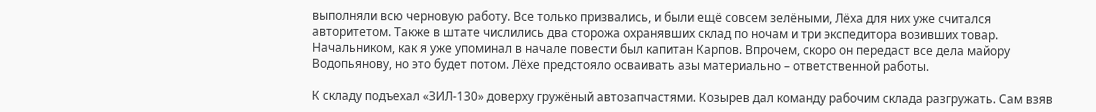выполняли всю черновую работу. Все только призвались, и были ещё совсем зелёными, Лёха для них уже считался авторитетом. Также в штате числились два сторожа охранявших склад по ночам и три экспедитора возивших товар. Начальником, как я уже упоминал в начале повести был капитан Карпов. Впрочем, скоро он передаст все дела майору Водопьянову, но это будет потом. Лёхе предстояло осваивать азы материально – ответственной работы.

К складу подъехал «ЗИЛ-130» доверху гружёный автозапчастями. Козырев дал команду рабочим склада разгружать. Сам взяв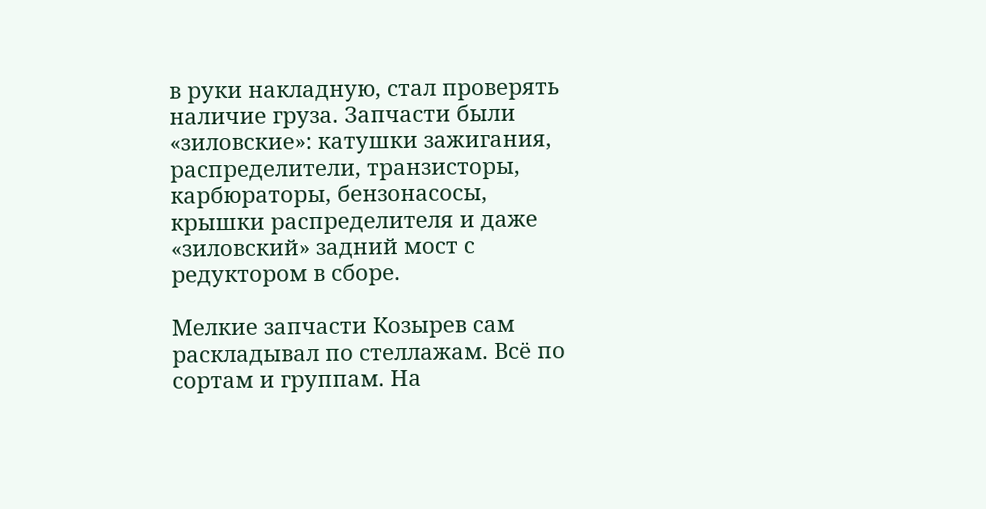в руки накладную, стал проверять наличие груза. Запчасти были «зиловские»: катушки зажигания, распределители, транзисторы, карбюраторы, бензонасосы, крышки распределителя и даже «зиловский» задний мост с редуктором в сборе.

Мелкие запчасти Козырев сам раскладывал по стеллажам. Всё по сортам и группам. На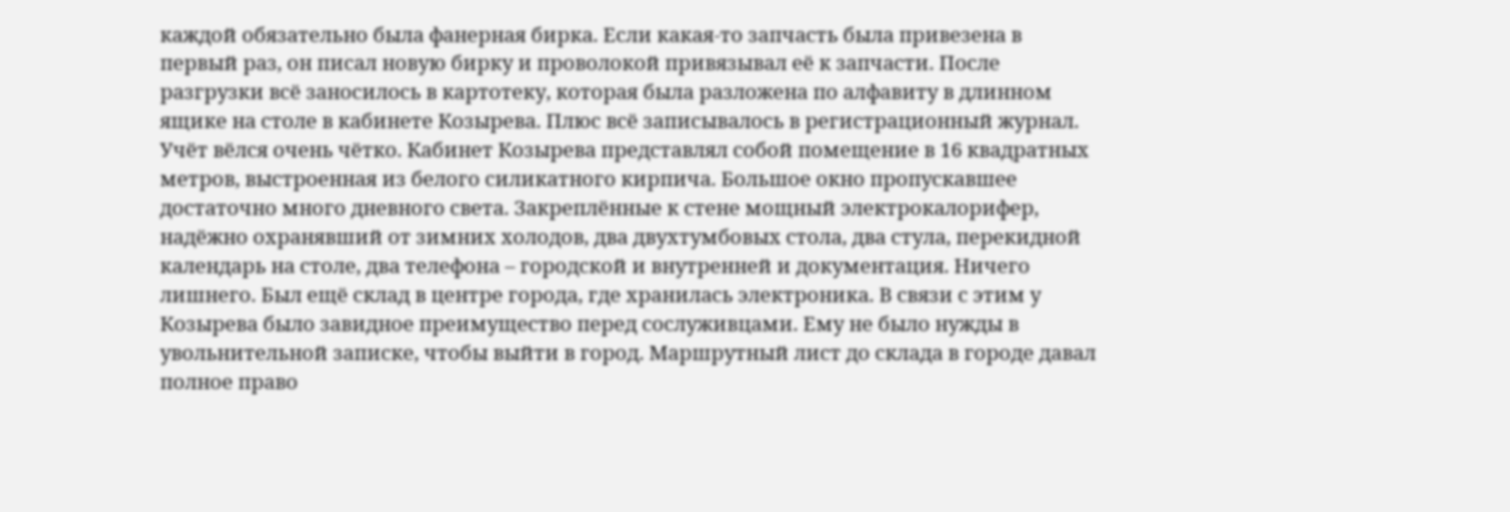каждой обязательно была фанерная бирка. Если какая-то запчасть была привезена в первый раз, он писал новую бирку и проволокой привязывал её к запчасти. После разгрузки всё заносилось в картотеку, которая была разложена по алфавиту в длинном ящике на столе в кабинете Козырева. Плюс всё записывалось в регистрационный журнал. Учёт вёлся очень чётко. Кабинет Козырева представлял собой помещение в 16 квадратных метров, выстроенная из белого силикатного кирпича. Большое окно пропускавшее достаточно много дневного света. Закреплённые к стене мощный электрокалорифер, надёжно охранявший от зимних холодов, два двухтумбовых стола, два стула, перекидной календарь на столе, два телефона – городской и внутренней и документация. Ничего лишнего. Был ещё склад в центре города, где хранилась электроника. В связи с этим у Козырева было завидное преимущество перед сослуживцами. Ему не было нужды в увольнительной записке, чтобы выйти в город. Маршрутный лист до склада в городе давал полное право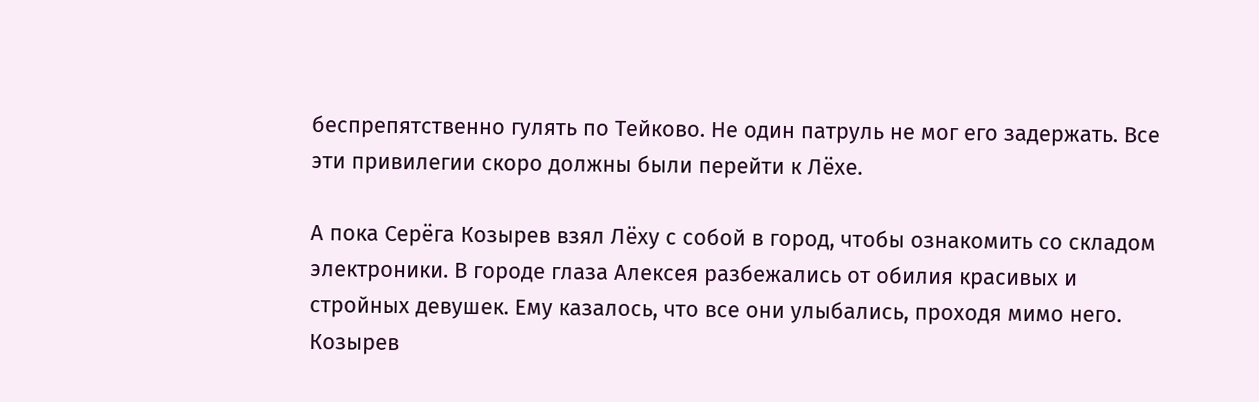беспрепятственно гулять по Тейково. Не один патруль не мог его задержать. Все эти привилегии скоро должны были перейти к Лёхе.

А пока Серёга Козырев взял Лёху с собой в город, чтобы ознакомить со складом электроники. В городе глаза Алексея разбежались от обилия красивых и стройных девушек. Ему казалось, что все они улыбались, проходя мимо него. Козырев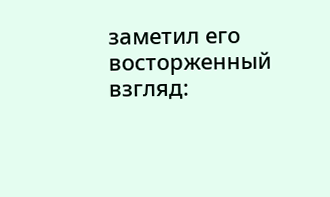заметил его восторженный взгляд: